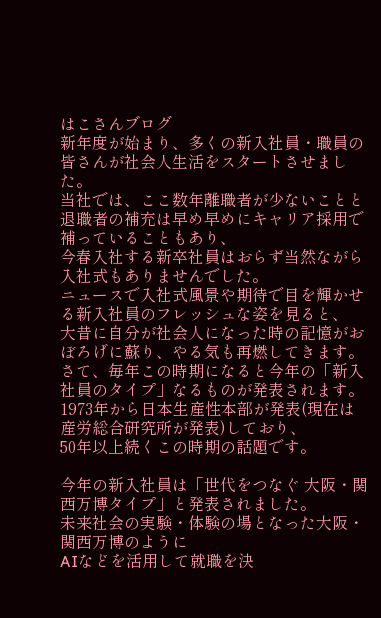はこさんブログ
新年度が始まり、多くの新入社員・職員の皆さんが社会人生活をスタートさせました。
当社では、ここ数年離職者が少ないことと
退職者の補充は早め早めにキャリア採用で補っていることもあり、
今春入社する新卒社員はおらず当然ながら入社式もありませんでした。
ニュースで入社式風景や期待で目を輝かせる新入社員のフレッシュな姿を見ると、
大昔に自分が社会人になった時の記憶がおぼろげに蘇り、やる気も再燃してきます。
さて、毎年この時期になると今年の「新入社員のタイプ」なるものが発表されます。
1973年から日本生産性本部が発表(現在は産労総合研究所が発表)しており、
50年以上続くこの時期の話題です。

今年の新入社員は「世代をつなぐ 大阪・関西万博タイプ」と発表されました。
未来社会の実験・体験の場となった大阪・関西万博のように
AIなどを活用して就職を決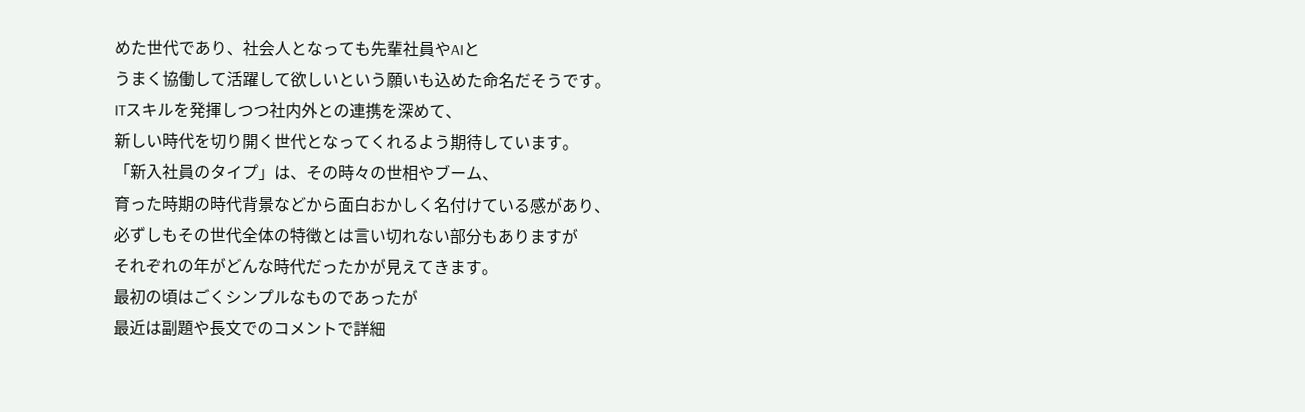めた世代であり、社会人となっても先輩社員やAIと
うまく協働して活躍して欲しいという願いも込めた命名だそうです。
ITスキルを発揮しつつ社内外との連携を深めて、
新しい時代を切り開く世代となってくれるよう期待しています。
「新入社員のタイプ」は、その時々の世相やブーム、
育った時期の時代背景などから面白おかしく名付けている感があり、
必ずしもその世代全体の特徴とは言い切れない部分もありますが
それぞれの年がどんな時代だったかが見えてきます。
最初の頃はごくシンプルなものであったが
最近は副題や長文でのコメントで詳細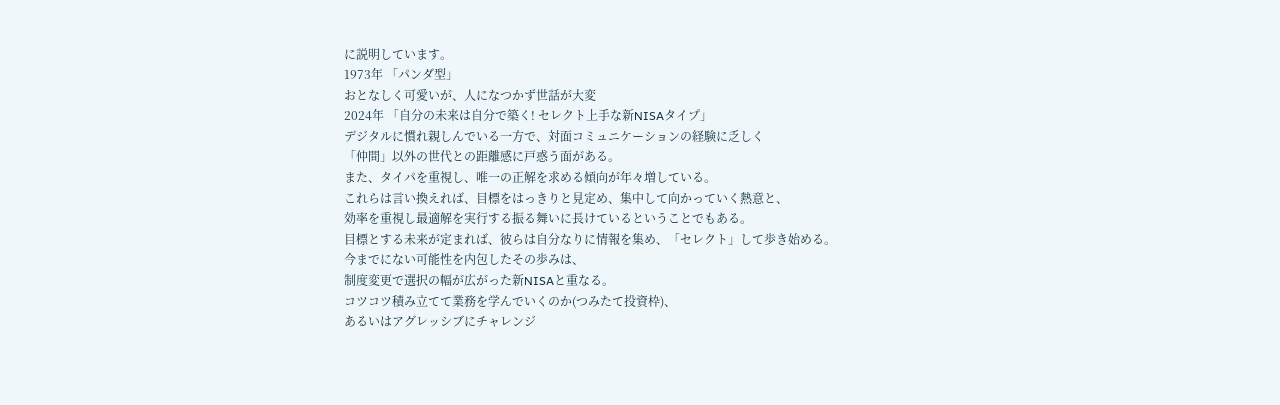に説明しています。
1973年 「パンダ型」
おとなしく可愛いが、人になつかず世話が大変
2024年 「自分の未来は自分で築く! セレクト上手な新NISAタイプ」
デジタルに慣れ親しんでいる一方で、対面コミュニケーションの経験に乏しく
「仲間」以外の世代との距離感に戸惑う面がある。
また、タイパを重視し、唯一の正解を求める傾向が年々増している。
これらは言い換えれば、目標をはっきりと見定め、集中して向かっていく熱意と、
効率を重視し最適解を実行する振る舞いに長けているということでもある。
目標とする未来が定まれば、彼らは自分なりに情報を集め、「セレクト」して歩き始める。
今までにない可能性を内包したその歩みは、
制度変更で選択の幅が広がった新NISAと重なる。
コツコツ積み立てて業務を学んでいくのか(つみたて投資枠)、
あるいはアグレッシブにチャレンジ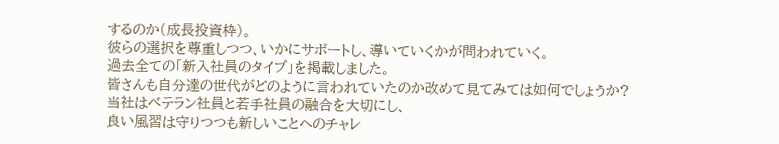するのか(成長投資枠)。
彼らの選択を尊重しつつ、いかにサポートし、導いていくかが問われていく。
過去全ての「新入社員のタイプ」を掲載しました。
皆さんも自分達の世代がどのように言われていたのか改めて見てみては如何でしょうか?
当社はベテラン社員と若手社員の融合を大切にし、
良い風習は守りつつも新しいことへのチャレ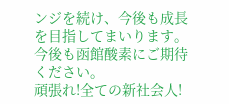ンジを続け、今後も成長を目指してまいります。
今後も函館酸素にご期待ください。
頑張れ!全ての新社会人!